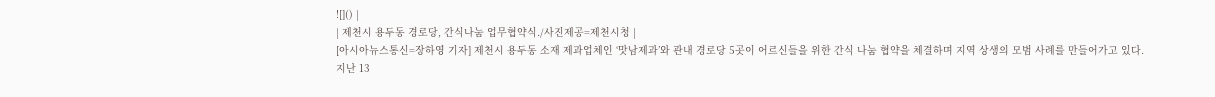![]() |
| 제천시 용두동 경로당, 간식나눔 업무협약식./사진제공=제천시청 |
[아시아뉴스통신=장하영 기자] 제천시 용두동 소재 제과업체인 ‘맛남제과’와 관내 경로당 5곳이 어르신들을 위한 간식 나눔 협약을 체결하며 지역 상생의 모범 사례를 만들어가고 있다.
지난 13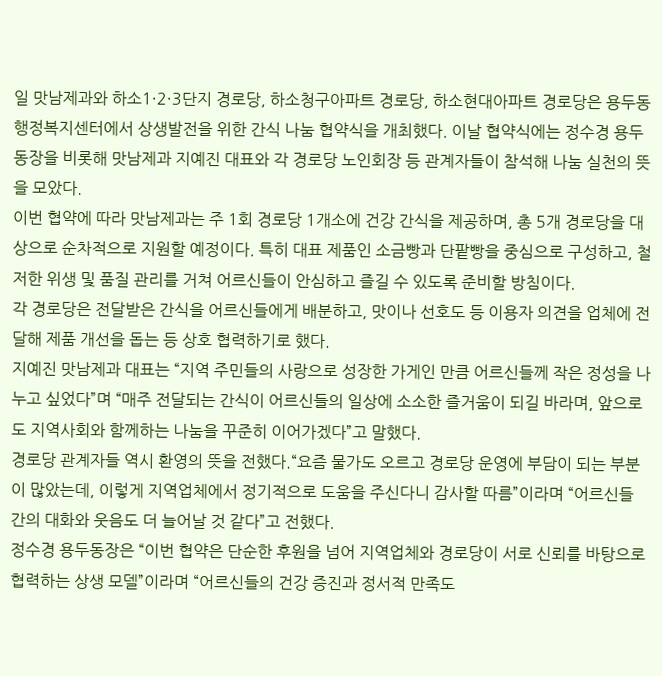일 맛남제과와 하소1·2·3단지 경로당, 하소청구아파트 경로당, 하소현대아파트 경로당은 용두동행정복지센터에서 상생발전을 위한 간식 나눔 협약식을 개최했다. 이날 협약식에는 정수경 용두동장을 비롯해 맛남제과 지예진 대표와 각 경로당 노인회장 등 관계자들이 참석해 나눔 실천의 뜻을 모았다.
이번 협약에 따라 맛남제과는 주 1회 경로당 1개소에 건강 간식을 제공하며, 총 5개 경로당을 대상으로 순차적으로 지원할 예정이다. 특히 대표 제품인 소금빵과 단팥빵을 중심으로 구성하고, 철저한 위생 및 품질 관리를 거쳐 어르신들이 안심하고 즐길 수 있도록 준비할 방침이다.
각 경로당은 전달받은 간식을 어르신들에게 배분하고, 맛이나 선호도 등 이용자 의견을 업체에 전달해 제품 개선을 돕는 등 상호 협력하기로 했다.
지예진 맛남제과 대표는 “지역 주민들의 사랑으로 성장한 가게인 만큼 어르신들께 작은 정성을 나누고 싶었다”며 “매주 전달되는 간식이 어르신들의 일상에 소소한 즐거움이 되길 바라며, 앞으로도 지역사회와 함께하는 나눔을 꾸준히 이어가겠다”고 말했다.
경로당 관계자들 역시 환영의 뜻을 전했다.“요즘 물가도 오르고 경로당 운영에 부담이 되는 부분이 많았는데, 이렇게 지역업체에서 정기적으로 도움을 주신다니 감사할 따름”이라며 “어르신들 간의 대화와 웃음도 더 늘어날 것 같다”고 전했다.
정수경 용두동장은 “이번 협약은 단순한 후원을 넘어 지역업체와 경로당이 서로 신뢰를 바탕으로 협력하는 상생 모델”이라며 “어르신들의 건강 증진과 정서적 만족도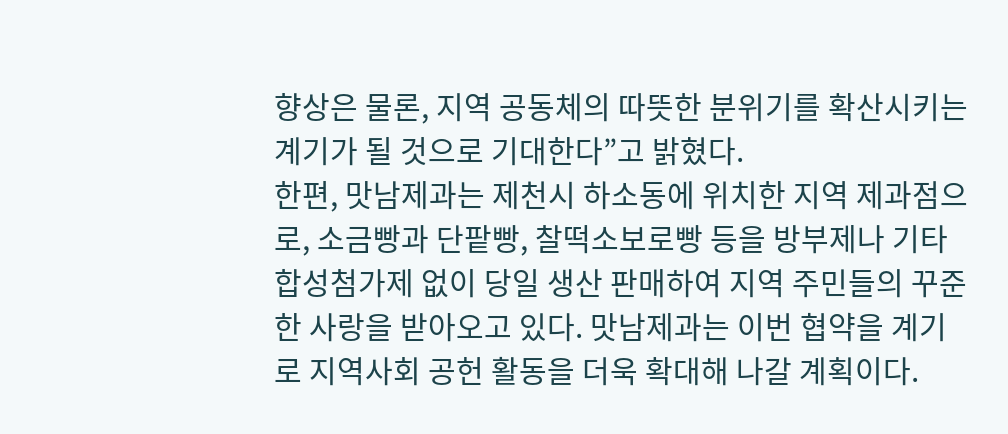향상은 물론, 지역 공동체의 따뜻한 분위기를 확산시키는 계기가 될 것으로 기대한다”고 밝혔다.
한편, 맛남제과는 제천시 하소동에 위치한 지역 제과점으로, 소금빵과 단팥빵, 찰떡소보로빵 등을 방부제나 기타합성첨가제 없이 당일 생산 판매하여 지역 주민들의 꾸준한 사랑을 받아오고 있다. 맛남제과는 이번 협약을 계기로 지역사회 공헌 활동을 더욱 확대해 나갈 계획이다.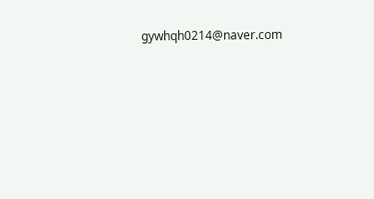gywhqh0214@naver.com